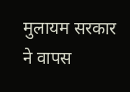मुलायम सरकार ने वापस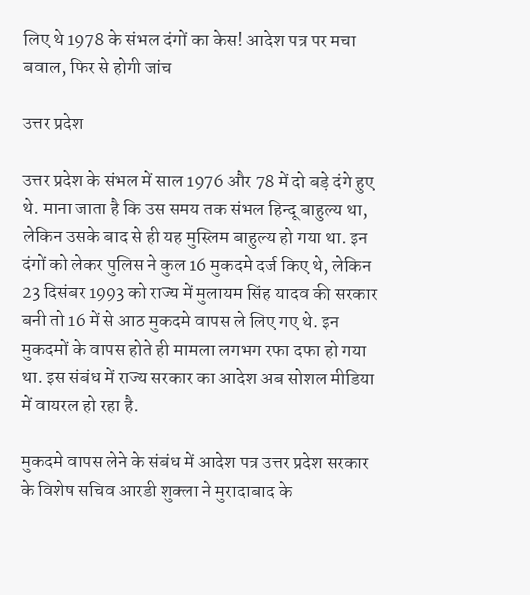लिए थे 1978 के संभल दंगों का केस! आदेश पत्र पर मचा बवाल, फिर से होगी जांच

उत्तर प्रदेश

उत्तर प्रदेश के संभल में साल 1976 और 78 में दो बड़े दंगे हुए थे. माना जाता है कि उस समय तक संभल हिन्दू बाहुल्य था, लेकिन उसके बाद से ही यह मुस्लिम बाहुल्य हो गया था. इन दंगों को लेकर पुलिस ने कुल 16 मुकदमे दर्ज किए थे, लेकिन 23 दिसंबर 1993 को राज्य में मुलायम सिंह यादव की सरकार बनी तो 16 में से आठ मुकदमे वापस ले लिए गए थे. इन मुकदमों के वापस होते ही मामला लगभग रफा दफा हो गया था. इस संबंध में राज्य सरकार का आदेश अब सोशल मीडिया में वायरल हो रहा है.

मुकदमे वापस लेने के संबंध में आदेश पत्र उत्तर प्रदेश सरकार के विशेष सचिव आरडी शुक्ला ने मुरादाबाद के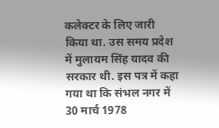कलेक्टर के लिए जारी किया था. उस समय प्रदेश में मुलायम सिंह यादव की सरकार थी. इस पत्र में कहा गया था कि संभल नगर में 30 मार्च 1978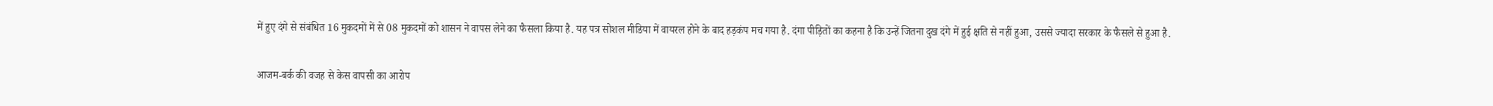में हुए दंगे से संबंधित 16 मुकदमों में से 08 मुकदमों को शासन ने वापस लेने का फैसला किया है. यह पत्र सोशल मीडिया में वायरल होने के बाद हड़कंप मच गया है. दंगा पीड़ितों का कहना है कि उन्हें जितना दुख दंगे में हुई क्षति से नहीं हुआ, उससे ज्यादा सरकार के फैसले से हुआ है.

आजम-बर्क की वजह से केस वापसी का आरोप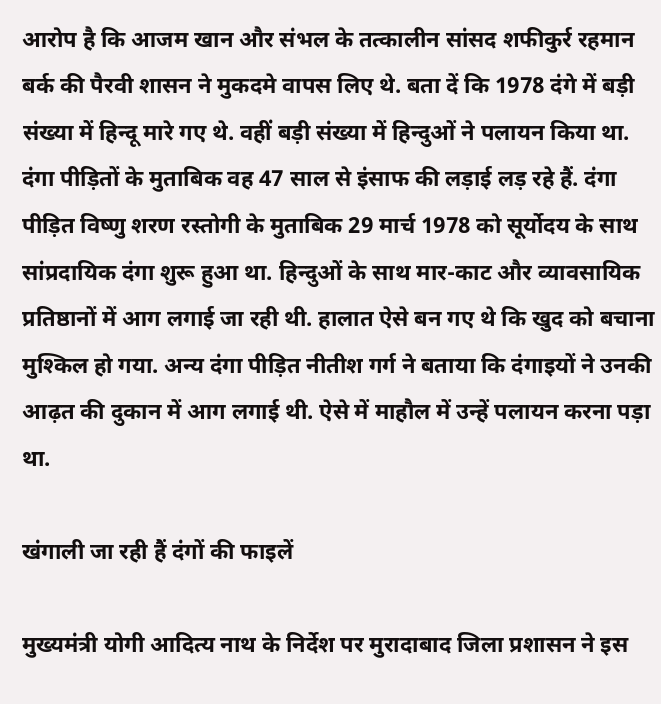आरोप है कि आजम खान और संभल के तत्कालीन सांसद शफीकुर्र रहमान बर्क की पैरवी शासन ने मुकदमे वापस लिए थे. बता दें कि 1978 दंगे में बड़ी संख्या में हिन्दू मारे गए थे. वहीं बड़ी संख्या में हिन्दुओं ने पलायन किया था. दंगा पीड़ितों के मुताबिक वह 47 साल से इंसाफ की लड़ाई लड़ रहे हैं. दंगा पीड़ित विष्णु शरण रस्तोगी के मुताबिक 29 मार्च 1978 को सूर्योदय के साथ सांप्रदायिक दंगा शुरू हुआ था. हिन्दुओं के साथ मार-काट और व्यावसायिक प्रतिष्ठानों में आग लगाई जा रही थी. हालात ऐसे बन गए थे कि खुद को बचाना मुश्किल हो गया. अन्य दंगा पीड़ित नीतीश गर्ग ने बताया कि दंगाइयों ने उनकी आढ़त की दुकान में आग लगाई थी. ऐसे में माहौल में उन्हें पलायन करना पड़ा था.

खंगाली जा रही हैं दंगों की फाइलें

मुख्यमंत्री योगी आदित्य नाथ के निर्देश पर मुरादाबाद जिला प्रशासन ने इस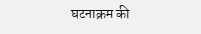घटनाक्रम की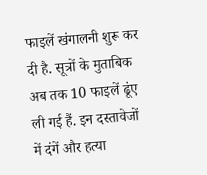फाइलें खंगालनी शुरू कर दी है. सूत्रों के मुताबिक अब तक 10 फाइलें ढूंए ली गई हैं. इन दस्तावेजों में दंगें और हत्या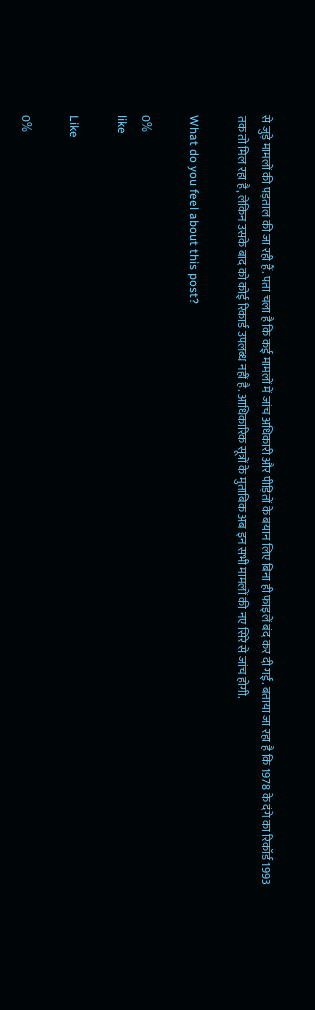से जुड़े मामलों की पड़ताल की जा रही हैं. पता चला है कि कई मामलों में जांच अधिकारी और पीड़ितों के बयान लिए बिना ही फाइलें बंद कर दी गईं. बताया जा रहा है कि 1978 के दंगे का रिकॉर्ड 1993 तक तो मिल रहा है, लेकिन उसके बाद को कोई रिकार्ड उपलब्ध नहीं है. आधिकारिक सूत्रों के मुताबिक अब इन सभी मामलों की नए सिरे से जांच होगी.

What do you feel about this post?

0%
like

Like

0%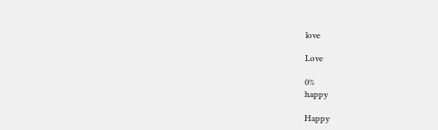love

Love

0%
happy

Happy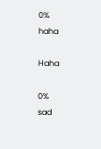0%
haha

Haha

0%
sad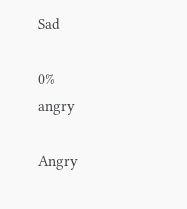Sad

0%
angry

Angry